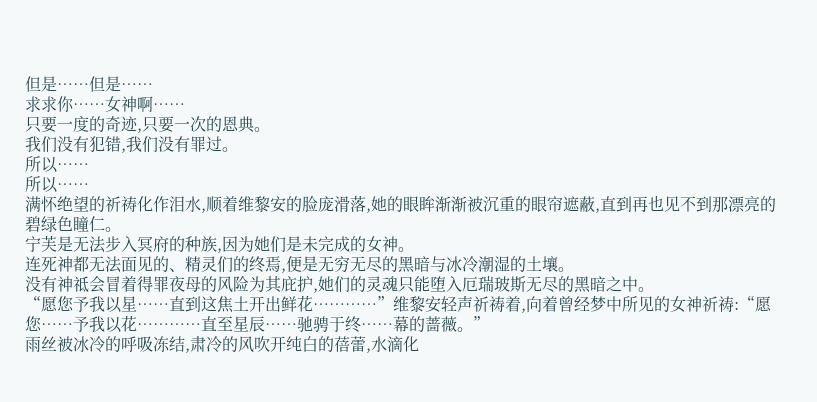但是……但是……
求求你……女神啊……
只要一度的奇迹,只要一次的恩典。
我们没有犯错,我们没有罪过。
所以……
所以……
满怀绝望的祈祷化作泪水,顺着维黎安的脸庞滑落,她的眼眸渐渐被沉重的眼帘遮蔽,直到再也见不到那漂亮的碧绿色瞳仁。
宁芙是无法步入冥府的种族,因为她们是未完成的女神。
连死神都无法面见的、精灵们的终焉,便是无穷无尽的黑暗与冰冷潮湿的土壤。
没有神祗会冒着得罪夜母的风险为其庇护,她们的灵魂只能堕入厄瑞玻斯无尽的黑暗之中。
“愿您予我以星……直到这焦土开出鲜花…………”维黎安轻声祈祷着,向着曾经梦中所见的女神祈祷:“愿您……予我以花…………直至星辰……驰骋于终……幕的蔷薇。”
雨丝被冰冷的呼吸冻结,肃冷的风吹开纯白的蓓蕾,水滴化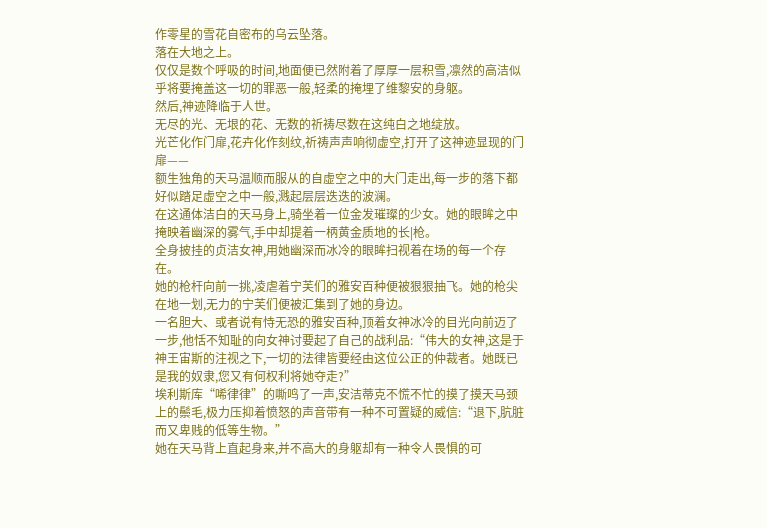作零星的雪花自密布的乌云坠落。
落在大地之上。
仅仅是数个呼吸的时间,地面便已然附着了厚厚一层积雪,凛然的高洁似乎将要掩盖这一切的罪恶一般,轻柔的掩埋了维黎安的身躯。
然后,神迹降临于人世。
无尽的光、无垠的花、无数的祈祷尽数在这纯白之地绽放。
光芒化作门扉,花卉化作刻纹,祈祷声声响彻虚空,打开了这神迹显现的门扉——
额生独角的天马温顺而服从的自虚空之中的大门走出,每一步的落下都好似踏足虚空之中一般,溅起层层迭迭的波澜。
在这通体洁白的天马身上,骑坐着一位金发璀璨的少女。她的眼眸之中掩映着幽深的雾气,手中却提着一柄黄金质地的长|枪。
全身披挂的贞洁女神,用她幽深而冰冷的眼眸扫视着在场的每一个存在。
她的枪杆向前一挑,凌虐着宁芙们的雅安百种便被狠狠抽飞。她的枪尖在地一划,无力的宁芙们便被汇集到了她的身边。
一名胆大、或者说有恃无恐的雅安百种,顶着女神冰冷的目光向前迈了一步,他恬不知耻的向女神讨要起了自己的战利品:“伟大的女神,这是于神王宙斯的注视之下,一切的法律皆要经由这位公正的仲裁者。她既已是我的奴隶,您又有何权利将她夺走?”
埃利斯库“唏律律”的嘶鸣了一声,安洁蒂克不慌不忙的摸了摸天马颈上的鬃毛,极力压抑着愤怒的声音带有一种不可置疑的威信:“退下,肮脏而又卑贱的低等生物。”
她在天马背上直起身来,并不高大的身躯却有一种令人畏惧的可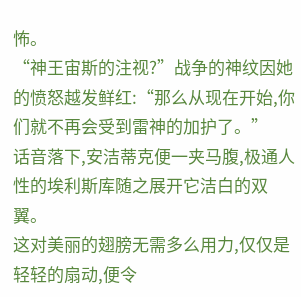怖。
“神王宙斯的注视?”战争的神纹因她的愤怒越发鲜红:“那么从现在开始,你们就不再会受到雷神的加护了。”
话音落下,安洁蒂克便一夹马腹,极通人性的埃利斯库随之展开它洁白的双翼。
这对美丽的翅膀无需多么用力,仅仅是轻轻的扇动,便令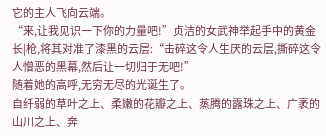它的主人飞向云端。
“来,让我见识一下你的力量吧!”贞洁的女武神举起手中的黄金长|枪,将其对准了漆黑的云层:“击碎这令人生厌的云层,撕碎这令人憎恶的黑幕,然后让一切归于无吧!”
随着她的高呼,无穷无尽的光诞生了。
自纤弱的草叶之上、柔嫩的花瓣之上、蒸腾的露珠之上、广袤的山川之上、奔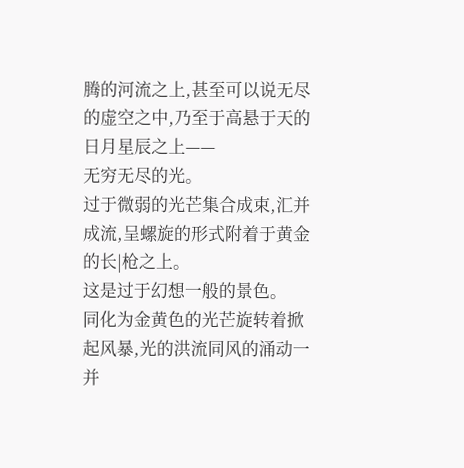腾的河流之上,甚至可以说无尽的虚空之中,乃至于高悬于天的日月星辰之上——
无穷无尽的光。
过于微弱的光芒集合成束,汇并成流,呈螺旋的形式附着于黄金的长|枪之上。
这是过于幻想一般的景色。
同化为金黄色的光芒旋转着掀起风暴,光的洪流同风的涌动一并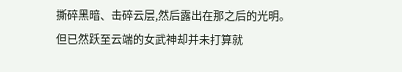撕碎黑暗、击碎云层,然后露出在那之后的光明。
但已然跃至云端的女武神却并未打算就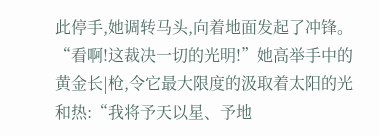此停手,她调转马头,向着地面发起了冲锋。
“看啊!这裁决一切的光明!”她高举手中的黄金长|枪,令它最大限度的汲取着太阳的光和热:“我将予天以星、予地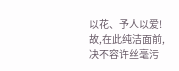以花、予人以爱!故,在此纯洁面前,决不容许丝毫污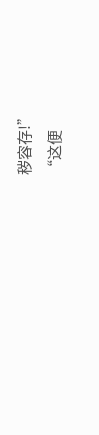秽容存!”
“这便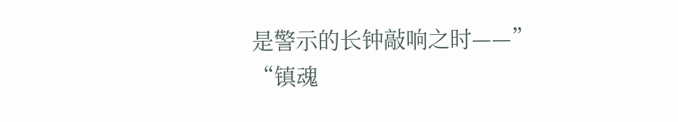是警示的长钟敲响之时——”
“镇魂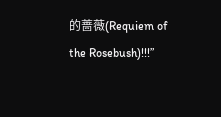的蔷薇(Requiem of the Rosebush)!!!”